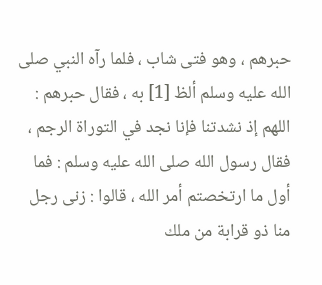حبرهم ، وهو فتى شاب ، فلما رآه النبي صلى الله عليه وسلم ألظ [1] به ، فقال حبرهم : اللهم إذ نشدتنا فإنا نجد في التوراة الرجم ، فقال رسول الله صلى الله عليه وسلم : فما أول ما ارتخصتم أمر الله ، قالوا : زنى رجل منا ذو قرابة من ملك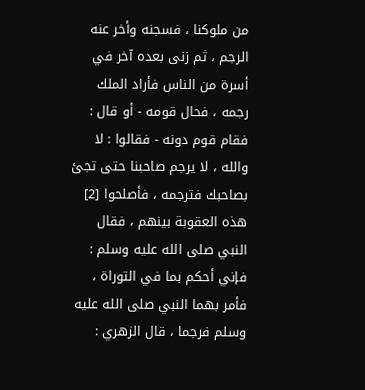من ملوكنا ، فسجنه وأخر عنه الرجم ، ثم زنى بعده آخر في أسرة من الناس فأراد الملك رجمه ، فحال قومه - أو قال : فقام قوم دونه - فقالوا : لا والله ، لا يرجم صاحبنا حتى تجئ بصاحبك فترجمه ، فأصلحوا [2] هذه العقوبة بينهم ، فقال النبي صلى الله عليه وسلم : فإني أحكم بما في التوراة ، فأمر بهما النبي صلى الله عليه وسلم فرجما ، قال الزهري :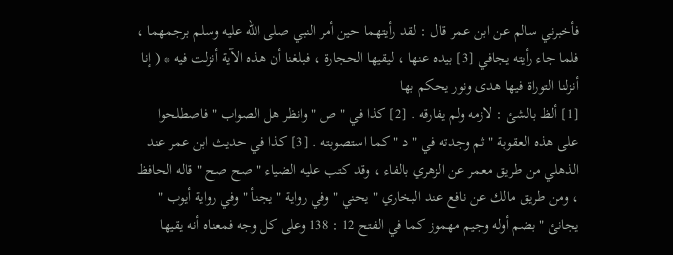فأخبرني سالم عن ابن عمر قال : لقد رأيتهما حين أمر النبي صلى الله عليه وسلم برجمهما ، فلما جاء رأيته يجافي [3] بيده عنها ، ليقيها الحجارة ، فبلغنا أن هذه الآية أنزلت فيه * ( إنا أنزلنا التوراة فيها هدى ونور يحكم بها
[1] ألظ بالشئ : لازمه ولم يفارقه . [2] كذا في " ص " وانظر هل الصواب " فاصطلحوا على هذه العقوبة " ثم وجدته في " د " كما استصوبته . [3] كذا في حديث ابن عمر عند الذهلي من طريق معمر عن الزهري بالفاء ، وقد كتب عليه الضياء " صح صح " قاله الحافظ ، ومن طريق مالك عن نافع عند البخاري " يحني " وفي رواية " يجنأ " وفي رواية أيوب " يجانئ " بضم أوله وجيم مهموز كما في الفتح 12 : 138 وعلى كل وجه فمعناه أنه يقيها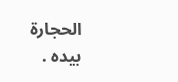الحجارة بيده .